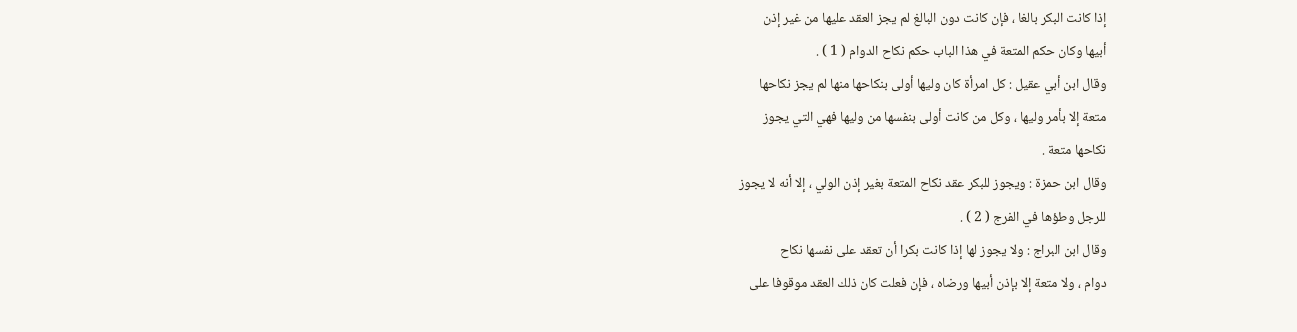إذا كانت البكر بالغا ، فإن كانت دون البالغ لم يجز العقد عليها من غير إذن
أبيها وكان حكم المتعة في هذا الباب حكم نكاح الدوام ( 1 ) .
وقال ابن أبي عقيل : كل امرأة كان وليها أولى بنكاحها منها لم يجز نكاحها
متعة إلا بأمر وليها ، وكل من كانت أولى بنفسها من وليها فهي التي يجوز
نكاحها متعة .
وقال ابن حمزة : ويجوز للبكر عقد نكاح المتعة بغير إذن الولي ، إلا أنه لا يجوز
للرجل وطؤها في الفرج ( 2 ) .
وقال ابن البراج : ولا يجوز لها إذا كانت بكرا أن تعقد على نفسها نكاح
دوام ، ولا متعة إلا بإذن أبيها ورضاه ، فإن فعلت كان ذلك العقد موقوفا على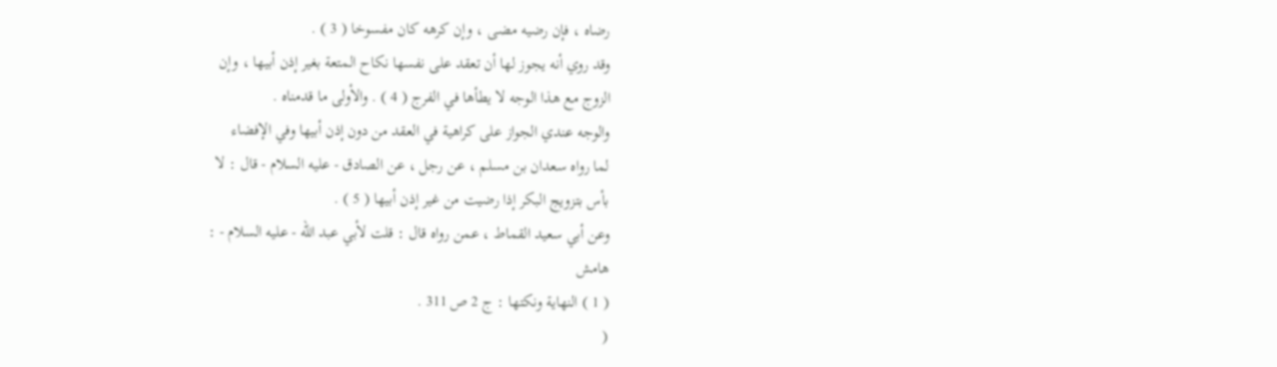رضاه ، فإن رضيه مضى ، وإن كرهه كان مفسوخا ( 3 ) .
وقد روي أنه يجوز لها أن تعقد على نفسها نكاح المتعة بغير إذن أبيها ، وإن
الزوج مع هذا الوجه لا يطأها في الفرج ( 4 ) . والأولى ما قدمناه .
والوجه عندي الجواز على كراهية في العقد من دون إذن أبيها وفي الإفضاء
لما رواه سعدان بن مسلم ، عن رجل ، عن الصادق - عليه السلام - قال : لا
بأس بتزويج البكر إذا رضيت من غير إذن أبيها ( 5 ) .
وعن أبي سعيد القماط ، عمن رواه قال : قلت لأبي عبد الله - عليه السلام - :
هامش
( 1 ) النهاية ونكتها : ج 2 ص 311 .
(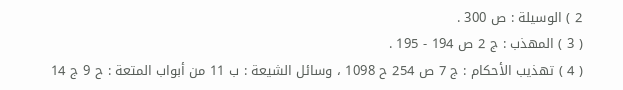2 ) الوسيلة : ص 300 .
( 3 ) المهذب : ج 2 ص 194 - 195 .
( 4 ) تهذيب الأحكام : ج 7 ص 254 ح 1098 ، وسائل الشيعة : ب 11 من أبواب المتعة : ح 9 ج 14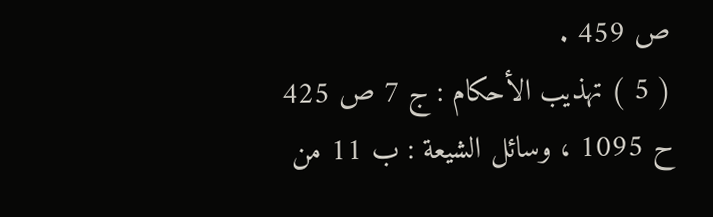ص 459 .
( 5 ) تهذيب الأحكام : ج 7 ص 425 ح 1095 ، وسائل الشيعة : ب 11 من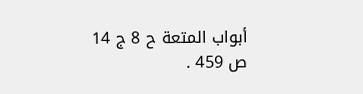أبواب المتعة ح 8 ج 14
ص 459 .